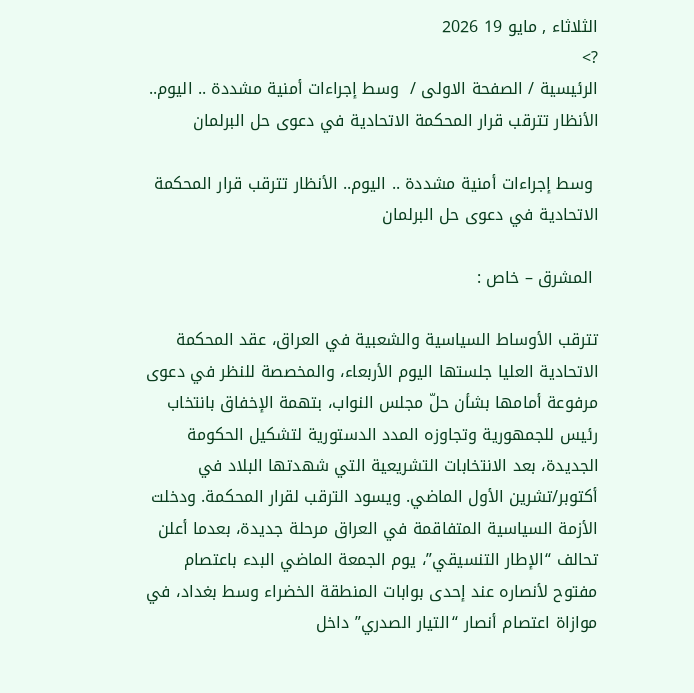الثلاثاء , مايو 19 2026
?>
الرئيسية / الصفحة الاولى /  وسط إجراءات أمنية مشددة .. اليوم.. الأنظار تترقب قرار المحكمة الاتحادية في دعوى حل البرلمان

 وسط إجراءات أمنية مشددة .. اليوم.. الأنظار تترقب قرار المحكمة الاتحادية في دعوى حل البرلمان

 المشرق – خاص :

تترقب الأوساط السياسية والشعبية في العراق، عقد المحكمة الاتحادية العليا جلستها اليوم الأربعاء، والمخصصة للنظر في دعوى مرفوعة أمامها بشأن حلّ مجلس النواب، بتهمة الإخفاق بانتخاب رئيس للجمهورية وتجاوزه المدد الدستورية لتشكيل الحكومة الجديدة، بعد الانتخابات التشريعية التي شهدتها البلاد في أكتوبر/تشرين الأول الماضي. ويسود الترقب لقرار المحكمة. ودخلت الأزمة السياسية المتفاقمة في العراق مرحلة جديدة، بعدما أعلن تحالف “الإطار التنسيقي”، يوم الجمعة الماضي البدء باعتصام مفتوح لأنصاره عند إحدى بوابات المنطقة الخضراء وسط بغداد، في موازاة اعتصام أنصار “التيار الصدري” داخل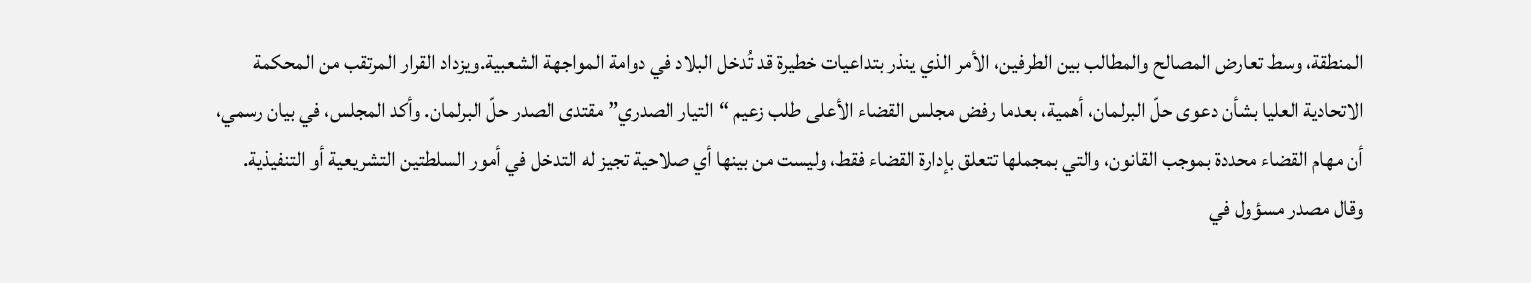المنطقة، وسط تعارض المصالح والمطالب بين الطرفين، الأمر الذي ينذر بتداعيات خطيرة قد تُدخل البلاد في دوامة المواجهة الشعبية.ويزداد القرار المرتقب من المحكمة الاتحادية العليا بشأن دعوى حلّ البرلمان، أهمية، بعدما رفض مجلس القضاء الأعلى طلب زعيم “التيار الصدري” مقتدى الصدر حلّ البرلمان. وأكد المجلس، في بيان رسمي، أن مهام القضاء محددة بموجب القانون، والتي بمجملها تتعلق بإدارة القضاء فقط، وليست من بينها أي صلاحية تجيز له التدخل في أمور السلطتين التشريعية أو التنفيذية. وقال مصدر مسؤول في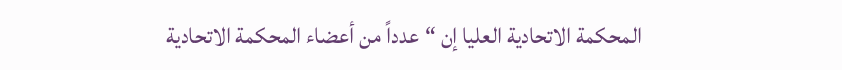المحكمة الاتحادية العليا إن “عدداً من أعضاء المحكمة الاتحادية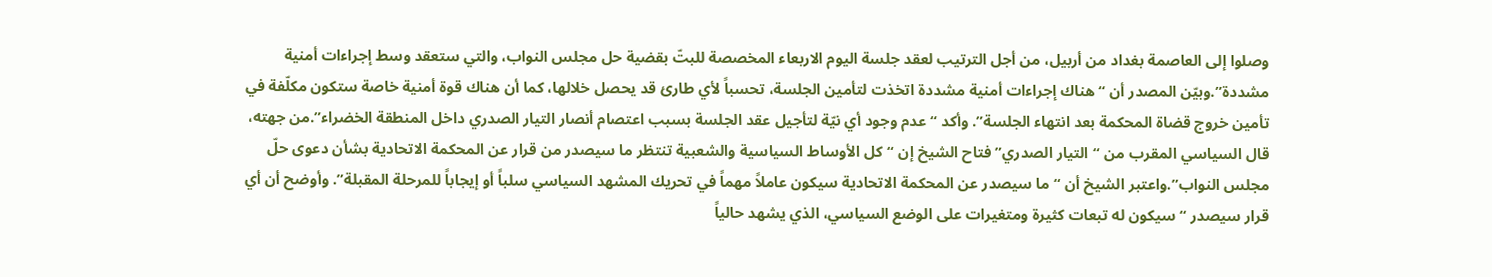وصلوا إلى العاصمة بغداد من أربيل، من أجل الترتيب لعقد جلسة اليوم الاربعاء المخصصة للبتّ بقضية حل مجلس النواب، والتي ستعقد وسط إجراءات أمنية مشددة”.وبيّن المصدر أن “هناك إجراءات أمنية مشددة اتخذت لتأمين الجلسة، تحسباً لأي طارئ قد يحصل خلالها، كما أن هناك قوة أمنية خاصة ستكون مكلّفة في تأمين خروج قضاة المحكمة بعد انتهاء الجلسة”. وأكد “عدم وجود أي نيّة لتأجيل عقد الجلسة بسبب اعتصام أنصار التيار الصدري داخل المنطقة الخضراء”.من جهته، قال السياسي المقرب من “التيار الصدري” فتاح الشيخ إن “كل الأوساط السياسية والشعبية تنتظر ما سيصدر من قرار عن المحكمة الاتحادية بشأن دعوى حلّ مجلس النواب”.واعتبر الشيخ أن “ما سيصدر عن المحكمة الاتحادية سيكون عاملاً مهماً في تحريك المشهد السياسي سلباً أو إيجاباً للمرحلة المقبلة”. وأوضح أن أي قرار سيصدر “سيكون له تبعات كثيرة ومتغيرات على الوضع السياسي، الذي يشهد حالياً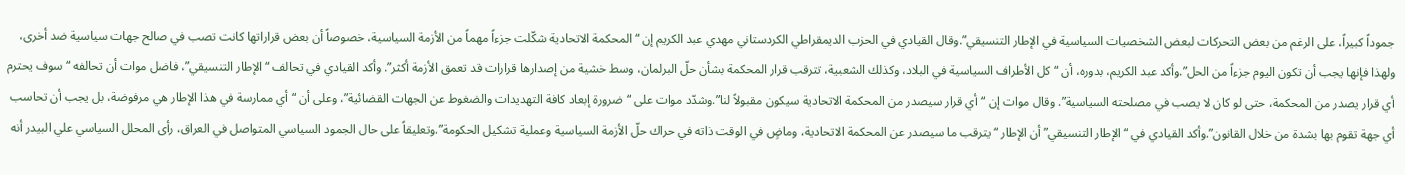جموداً كبيراً، على الرغم من بعض التحركات لبعض الشخصيات السياسية في الإطار التنسيقي”.وقال القيادي في الحزب الديمقراطي الكردستاني مهدي عبد الكريم إن “المحكمة الاتحادية شكّلت جزءاً مهماً من الأزمة السياسية، خصوصاً أن بعض قراراتها كانت تصب في صالح جهات سياسية ضد أخرى، ولهذا فإنها يجب أن تكون اليوم جزءاً من الحل”.وأكد عبد الكريم، بدوره، أن “كل الأطراف السياسية في البلاد، وكذلك الشعبية، تترقب قرار المحكمة بشأن حلّ البرلمان، وسط خشية من إصدارها قرارات قد تعمق الأزمة أكثر”. وأكد القيادي في تحالف “الإطار التنسيقي”، فاضل موات أن تحالفه “سوف يحترم أي قرار يصدر من المحكمة، حتى لو كان لا يصب في مصلحته السياسية”. وقال موات إن “أي قرار سيصدر من المحكمة الاتحادية سيكون مقبولاً لنا”.وشدّد موات على “ضرورة إبعاد كافة التهديدات والضغوط عن الجهات القضائية”، وعلى أن “أي ممارسة في هذا الإطار هي مرفوضة، بل يجب أن تحاسب أي جهة تقوم بها بشدة من خلال القانون”.وأكد القيادي في “الإطار التنسيقي” أن الإطار “يترقب ما سيصدر عن المحكمة الاتحادية، وماضٍ في الوقت ذاته في حراك حلّ الأزمة السياسية وعملية تشكيل الحكومة”.وتعليقاً على حال الجمود السياسي المتواصل في العراق، رأى المحلل السياسي علي البيدر أنه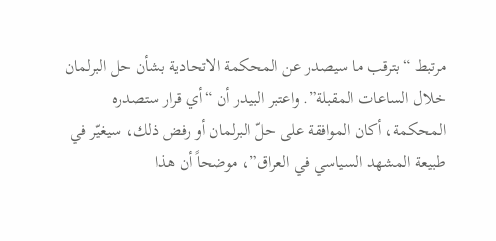مرتبط “بترقب ما سيصدر عن المحكمة الاتحادية بشأن حل البرلمان خلال الساعات المقبلة”. واعتبر البيدر أن “أي قرار ستصدره المحكمة، أكان الموافقة على حلّ البرلمان أو رفض ذلك، سيغيّر في طبيعة المشهد السياسي في العراق”، موضحاً أن هذا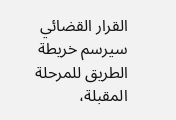القرار القضائي سيرسم خريطة الطريق للمرحلة المقبلة،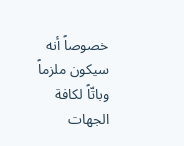خصوصاً أنه سيكون ملزماً وباتّاً لكافة الجهات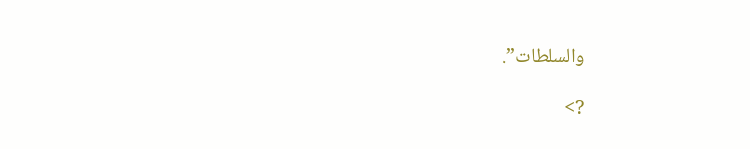والسلطات”.

?>